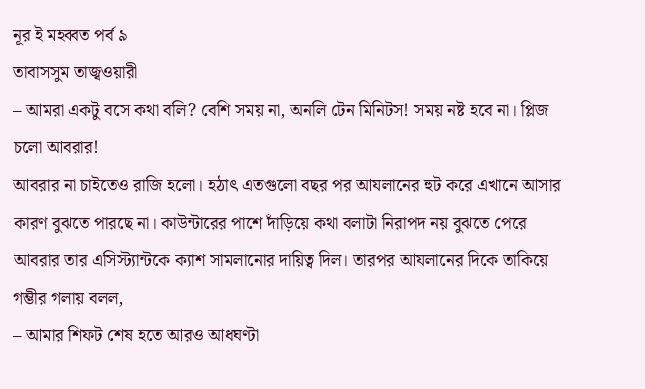নূর ই মহব্বত পর্ব ৯
তাবাসসুম তাজ্বওয়ারী
– আমরা একটু বসে কথা বলি? বেশি সময় না, অনলি টেন মিনিটস! সময় নষ্ট হবে না। প্লিজ চলো আবরার!
আবরার না চাইতেও রাজি হলো। হঠাৎ এতগুলো বছর পর আযলানের হুট করে এখানে আসার কারণ বুঝতে পারছে না। কাউন্টারের পাশে দাঁড়িয়ে কথা বলাটা নিরাপদ নয় বুঝতে পেরে আবরার তার এসিস্ট্যান্টকে ক্যাশ সামলানোর দায়িত্ব দিল। তারপর আযলানের দিকে তাকিয়ে গম্ভীর গলায় বলল,
– আমার শিফট শেষ হতে আরও আধঘণ্টা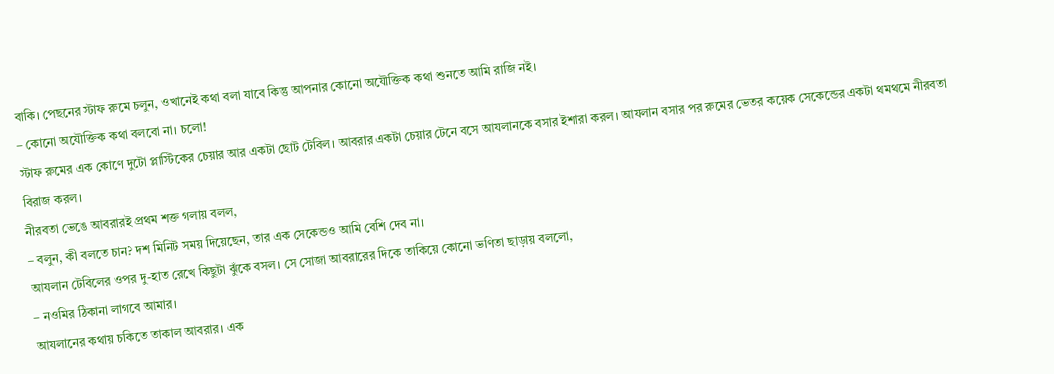বাকি। পেছনের স্টাফ রুমে চলুন, ওখানেই কথা বলা যাবে কিন্তু আপনার কোনো অযৌক্তিক কথা শুনতে আমি রাজি নই।
– কোনো অযৌক্তিক কথা বলবো না। চলো!
স্টাফ রুমের এক কোণে দুটো প্লাস্টিকের চেয়ার আর একটা ছোট টেবিল। আবরার একটা চেয়ার টেনে বসে আযলানকে বসার ইশারা করল। আযলান বসার পর রুমের ভেতর কয়েক সেকেন্ডের একটা থমথমে নীরবতা বিরাজ করল।
নীরবতা ভেঙে আবরারই প্রথম শক্ত গলায় বলল,
– বলুন, কী বলতে চান? দশ মিনিট সময় দিয়েছেন, তার এক সেকেন্ডও আমি বেশি দেব না।
আযলান টেবিলের ওপর দু-হাত রেখে কিছুটা ঝুঁকে বসল। সে সোজা আবরারের দিকে তাকিয়ে কোনো ভণিতা ছাড়ায় বললো,
– নওমির ঠিকানা লাগবে আমার।
আযলানের কথায় চকিতে তাকাল আবরার। এক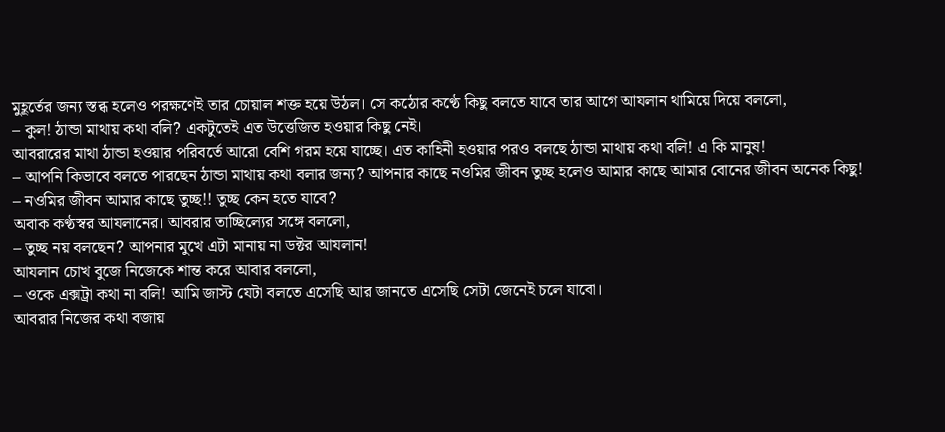মুহূর্তের জন্য স্তব্ধ হলেও পরক্ষণেই তার চোয়াল শক্ত হয়ে উঠল। সে কঠোর কণ্ঠে কিছু বলতে যাবে তার আগে আযলান থামিয়ে দিয়ে বললো,
– কুল! ঠান্ডা মাথায় কথা বলি? একটুতেই এত উত্তেজিত হওয়ার কিছু নেই।
আবরারের মাথা ঠান্ডা হওয়ার পরিবর্তে আরো বেশি গরম হয়ে যাচ্ছে। এত কাহিনী হওয়ার পরও বলছে ঠান্ডা মাথায় কথা বলি! এ কি মানুষ!
– আপনি কিভাবে বলতে পারছেন ঠান্ডা মাথায় কথা বলার জন্য? আপনার কাছে নওমির জীবন তুচ্ছ হলেও আমার কাছে আমার বোনের জীবন অনেক কিছু!
– নওমির জীবন আমার কাছে তুচ্ছ!! তুচ্ছ কেন হতে যাবে?
অবাক কণ্ঠস্বর আযলানের। আবরার তাচ্ছিল্যের সঙ্গে বললো,
– তুচ্ছ নয় বলছেন? আপনার মুখে এটা মানায় না ডক্টর আযলান!
আযলান চোখ বুজে নিজেকে শান্ত করে আবার বললো,
– ওকে এক্সট্রা কথা না বলি! আমি জাস্ট যেটা বলতে এসেছি আর জানতে এসেছি সেটা জেনেই চলে যাবো।
আবরার নিজের কথা বজায়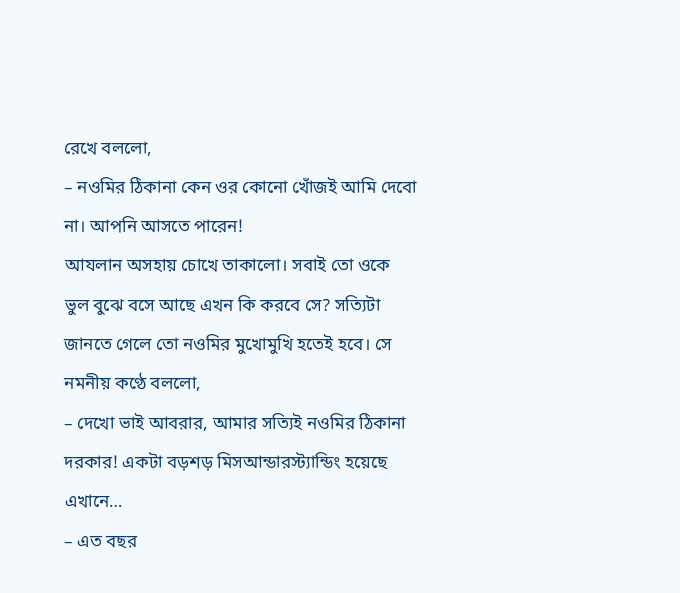রেখে বললো,
– নওমির ঠিকানা কেন ওর কোনো খোঁজই আমি দেবো না। আপনি আসতে পারেন!
আযলান অসহায় চোখে তাকালো। সবাই তো ওকে ভুল বুঝে বসে আছে এখন কি করবে সে? সত্যিটা জানতে গেলে তো নওমির মুখোমুখি হতেই হবে। সে নমনীয় কণ্ঠে বললো,
– দেখো ভাই আবরার, আমার সত্যিই নওমির ঠিকানা দরকার! একটা বড়শড় মিসআন্ডারস্ট্যান্ডিং হয়েছে এখানে…
– এত বছর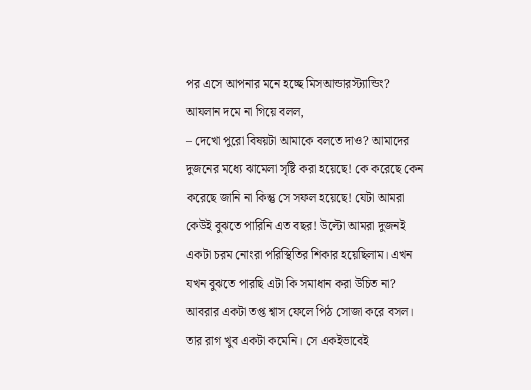পর এসে আপনার মনে হচ্ছে মিসআন্ডারস্ট্যান্ডিং?
আযলান দমে না গিয়ে বলল,
– দেখো পুরো বিষয়টা আমাকে বলতে দাও? আমাদের দুজনের মধ্যে ঝামেলা সৃষ্টি করা হয়েছে! কে করেছে কেন করেছে জানি না কিন্তু সে সফল হয়েছে! যেটা আমরা কেউই বুঝতে পারিনি এত বছর! উল্টো আমরা দুজনই একটা চরম নোংরা পরিস্থিতির শিকার হয়েছিলাম। এখন যখন বুঝতে পারছি এটা কি সমাধান করা উচিত না?
আবরার একটা তপ্ত শ্বাস ফেলে পিঠ সোজা করে বসল। তার রাগ খুব একটা কমেনি। সে একইভাবেই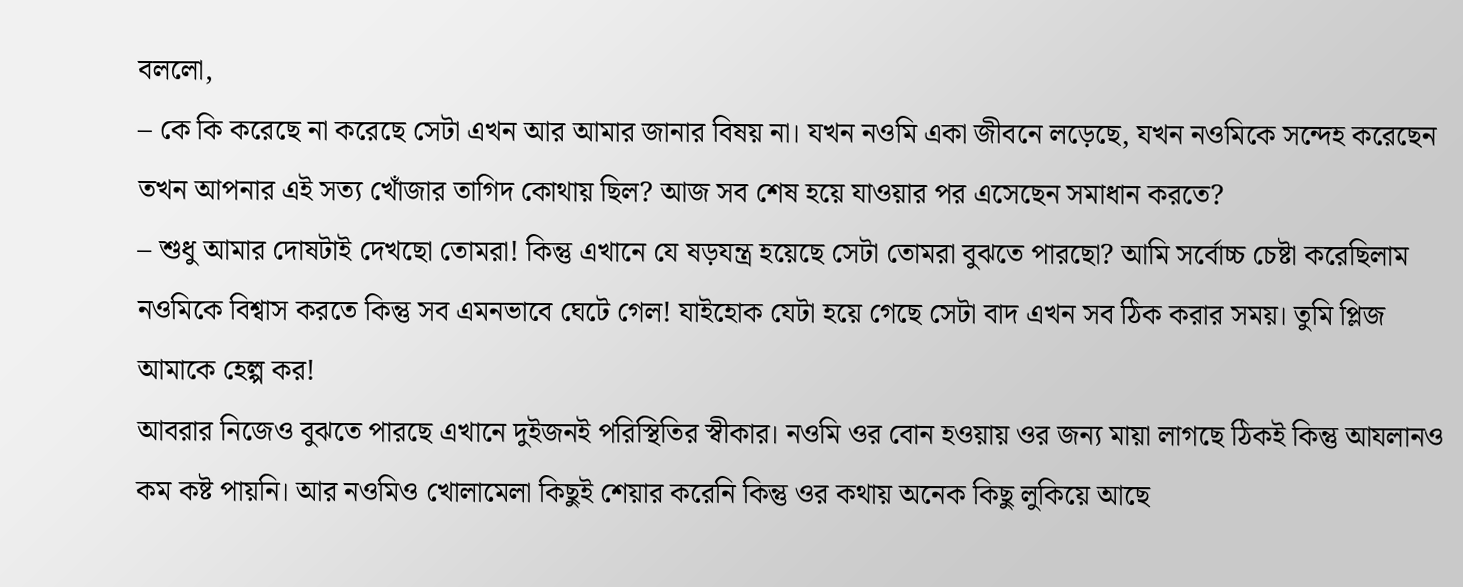বললো,
– কে কি করেছে না করেছে সেটা এখন আর আমার জানার বিষয় না। যখন নওমি একা জীবনে লড়েছে, যখন নওমিকে সন্দেহ করেছেন তখন আপনার এই সত্য খোঁজার তাগিদ কোথায় ছিল? আজ সব শেষ হয়ে যাওয়ার পর এসেছেন সমাধান করতে?
– শুধু আমার দোষটাই দেখছো তোমরা! কিন্তু এখানে যে ষড়যন্ত্র হয়েছে সেটা তোমরা বুঝতে পারছো? আমি সর্বোচ্চ চেষ্টা করেছিলাম নওমিকে বিশ্বাস করতে কিন্তু সব এমনভাবে ঘেটে গেল! যাইহোক যেটা হয়ে গেছে সেটা বাদ এখন সব ঠিক করার সময়। তুমি প্লিজ আমাকে হেল্প কর!
আবরার নিজেও বুঝতে পারছে এখানে দুইজনই পরিস্থিতির স্বীকার। নওমি ওর বোন হওয়ায় ওর জন্য মায়া লাগছে ঠিকই কিন্তু আযলানও কম কষ্ট পায়নি। আর নওমিও খোলামেলা কিছুই শেয়ার করেনি কিন্তু ওর কথায় অনেক কিছু লুকিয়ে আছে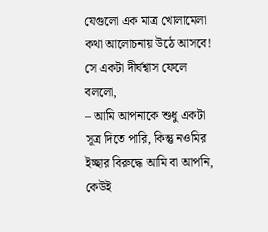যেগুলো এক মাত্র খোলামেলা কথা আলোচনায় উঠে আসবে! সে একটা দীর্ঘশ্বাস ফেলে বললো,
– আমি আপনাকে শুধু একটা সূত্র দিতে পারি, কিন্তু নওমির ইচ্ছার বিরুদ্ধে আমি বা আপনি, কেউই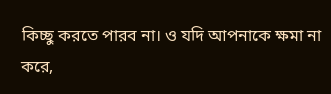কিচ্ছু করতে পারব না। ও যদি আপনাকে ক্ষমা না করে,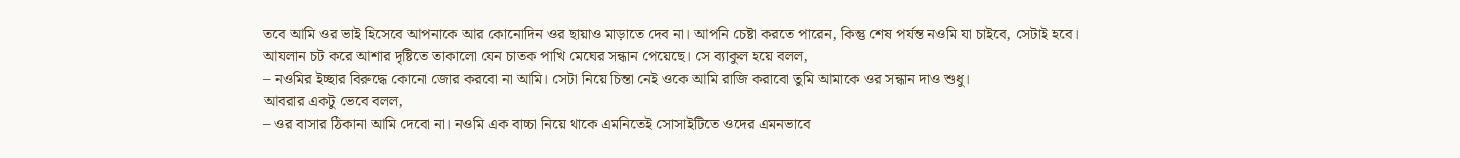তবে আমি ওর ভাই হিসেবে আপনাকে আর কোনোদিন ওর ছায়াও মাড়াতে দেব না। আপনি চেষ্টা করতে পারেন, কিন্তু শেষ পর্যন্ত নওমি যা চাইবে, সেটাই হবে।
আযলান চট করে আশার দৃষ্টিতে তাকালো যেন চাতক পাখি মেঘের সন্ধান পেয়েছে। সে ব্যাকুল হয়ে বলল,
– নওমির ইচ্ছার বিরুদ্ধে কোনো জোর করবো না আমি। সেটা নিয়ে চিন্তা নেই ওকে আমি রাজি করাবো তুমি আমাকে ওর সন্ধান দাও শুধু।
আবরার একটু ভেবে বলল,
– ওর বাসার ঠিকানা আমি দেবো না। নওমি এক বাচ্চা নিয়ে থাকে এমনিতেই সোসাইটিতে ওদের এমনভাবে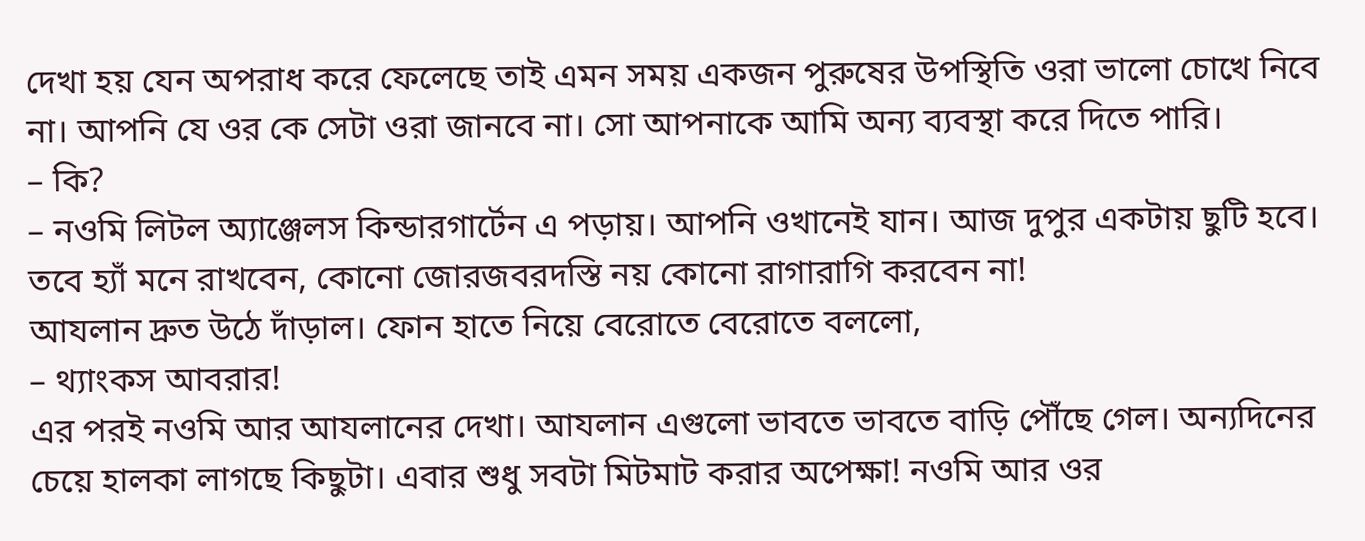দেখা হয় যেন অপরাধ করে ফেলেছে তাই এমন সময় একজন পুরুষের উপস্থিতি ওরা ভালো চোখে নিবে না। আপনি যে ওর কে সেটা ওরা জানবে না। সো আপনাকে আমি অন্য ব্যবস্থা করে দিতে পারি।
– কি?
– নওমি লিটল অ্যাঞ্জেলস কিন্ডারগার্টেন এ পড়ায়। আপনি ওখানেই যান। আজ দুপুর একটায় ছুটি হবে। তবে হ্যাঁ মনে রাখবেন, কোনো জোরজবরদস্তি নয় কোনো রাগারাগি করবেন না!
আযলান দ্রুত উঠে দাঁড়াল। ফোন হাতে নিয়ে বেরোতে বেরোতে বললো,
– থ্যাংকস আবরার!
এর পরই নওমি আর আযলানের দেখা। আযলান এগুলো ভাবতে ভাবতে বাড়ি পৌঁছে গেল। অন্যদিনের চেয়ে হালকা লাগছে কিছুটা। এবার শুধু সবটা মিটমাট করার অপেক্ষা! নওমি আর ওর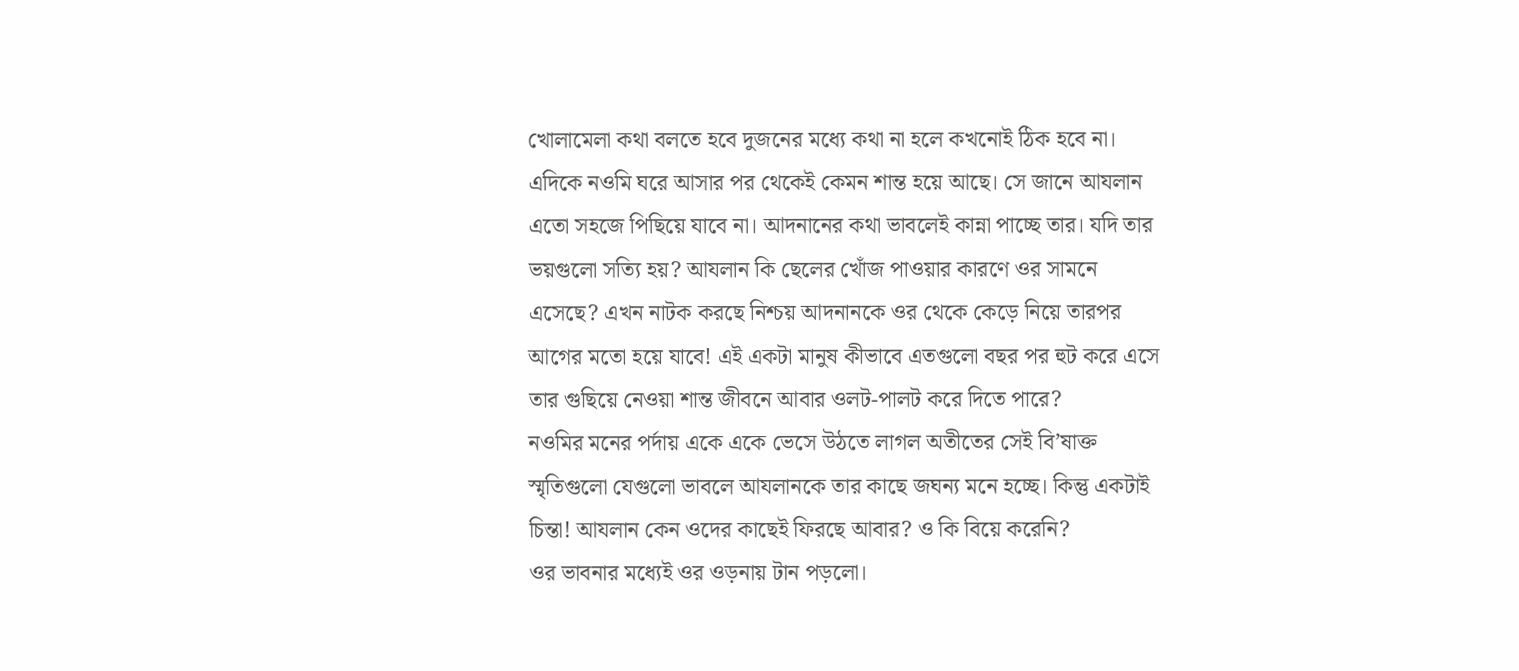খোলামেলা কথা বলতে হবে দুজনের মধ্যে কথা না হলে কখনোই ঠিক হবে না।
এদিকে নওমি ঘরে আসার পর থেকেই কেমন শান্ত হয়ে আছে। সে জানে আযলান এতো সহজে পিছিয়ে যাবে না। আদনানের কথা ভাবলেই কান্না পাচ্ছে তার। যদি তার ভয়গুলো সত্যি হয়? আযলান কি ছেলের খোঁজ পাওয়ার কারণে ওর সামনে এসেছে? এখন নাটক করছে নিশ্চয় আদনানকে ওর থেকে কেড়ে নিয়ে তারপর আগের মতো হয়ে যাবে! এই একটা মানুষ কীভাবে এতগুলো বছর পর হুট করে এসে তার গুছিয়ে নেওয়া শান্ত জীবনে আবার ওলট-পালট করে দিতে পারে?
নওমির মনের পর্দায় একে একে ভেসে উঠতে লাগল অতীতের সেই বি’ষাক্ত স্মৃতিগুলো যেগুলো ভাবলে আযলানকে তার কাছে জঘন্য মনে হচ্ছে। কিন্তু একটাই চিন্তা! আযলান কেন ওদের কাছেই ফিরছে আবার? ও কি বিয়ে করেনি?
ওর ভাবনার মধ্যেই ওর ওড়নায় টান পড়লো।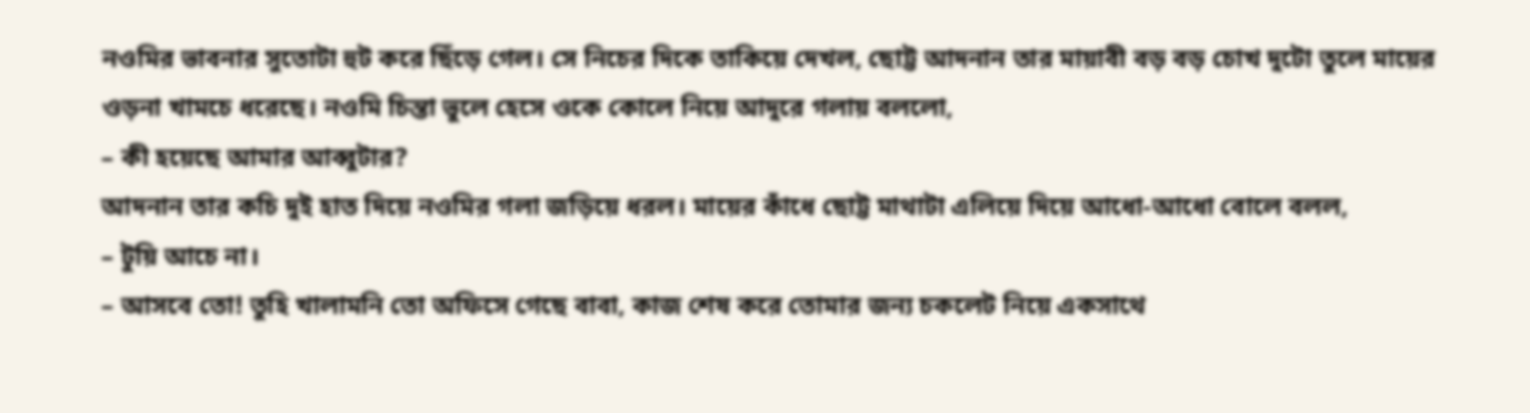নওমির ভাবনার সুতোটা হুট করে ছিঁড়ে গেল। সে নিচের দিকে তাকিয়ে দেখল, ছোট্ট আদনান তার মায়াবী বড় বড় চোখ দুটো তুলে মায়ের ওড়না খামচে ধরেছে। নওমি চিন্তা ভুলে হেসে ওকে কোলে নিয়ে আদুরে গলায় বললো,
– কী হয়েছে আমার আব্বুটার?
আদনান তার কচি দুই হাত দিয়ে নওমির গলা জড়িয়ে ধরল। মায়ের কাঁধে ছোট্ট মাথাটা এলিয়ে দিয়ে আধো-আধো বোলে বলল,
– টুয়ি আচে না।
– আসবে তো! তুহি খালামনি তো অফিসে গেছে বাবা, কাজ শেষ করে তোমার জন্য চকলেট নিয়ে একসাথে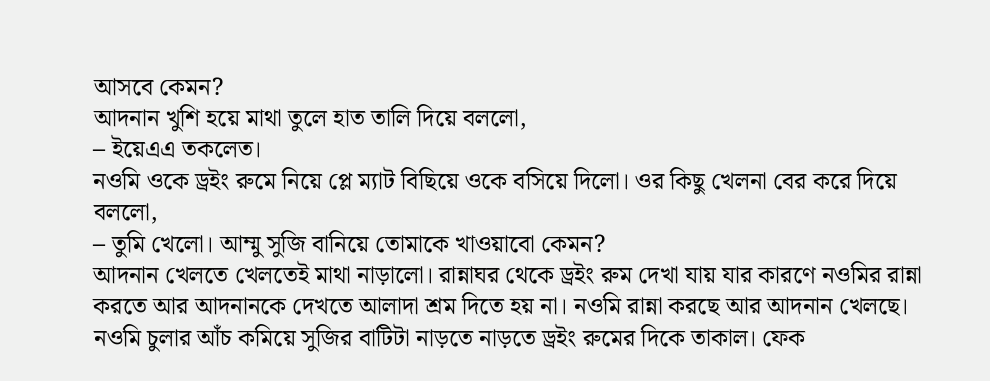আসবে কেমন?
আদনান খুশি হয়ে মাথা তুলে হাত তালি দিয়ে বললো,
– ইয়েএএ তকলেত।
নওমি ওকে ড্রইং রুমে নিয়ে প্লে ম্যাট বিছিয়ে ওকে বসিয়ে দিলো। ওর কিছু খেলনা বের করে দিয়ে বললো,
– তুমি খেলো। আম্মু সুজি বানিয়ে তোমাকে খাওয়াবো কেমন?
আদনান খেলতে খেলতেই মাথা নাড়ালো। রান্নাঘর থেকে ড্রইং রুম দেখা যায় যার কারণে নওমির রান্না করতে আর আদনানকে দেখতে আলাদা শ্রম দিতে হয় না। নওমি রান্না করছে আর আদনান খেলছে। নওমি চুলার আঁচ কমিয়ে সুজির বাটিটা নাড়তে নাড়তে ড্রইং রুমের দিকে তাকাল। ফেক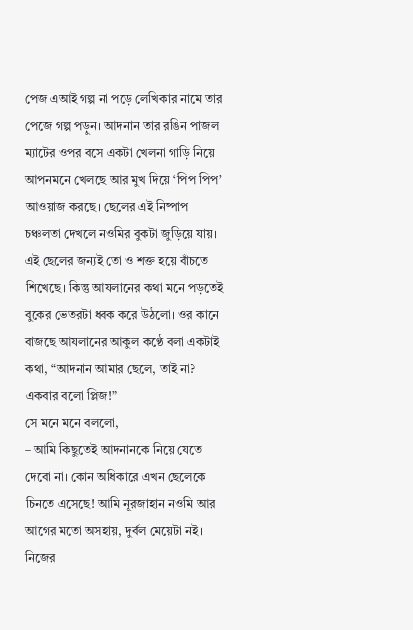পেজ এআই গল্প না পড়ে লেখিকার নামে তার পেজে গল্প পড়ুন। আদনান তার রঙিন পাজল ম্যাটের ওপর বসে একটা খেলনা গাড়ি নিয়ে আপনমনে খেলছে আর মুখ দিয়ে ‘পিপ পিপ’ আওয়াজ করছে। ছেলের এই নিষ্পাপ চঞ্চলতা দেখলে নওমির বুকটা জুড়িয়ে যায়। এই ছেলের জন্যই তো ও শক্ত হয়ে বাঁচতে শিখেছে। কিন্তু আযলানের কথা মনে পড়তেই বুকের ভেতরটা ধ্বক করে উঠলো। ওর কানে বাজছে আযলানের আকুল কণ্ঠে বলা একটাই কথা, “আদনান আমার ছেলে, তাই না? একবার বলো প্লিজ!”
সে মনে মনে বললো,
– আমি কিছুতেই আদনানকে নিয়ে যেতে দেবো না। কোন অধিকারে এখন ছেলেকে চিনতে এসেছে! আমি নূরজাহান নওমি আর আগের মতো অসহায়, দুর্বল মেয়েটা নই। নিজের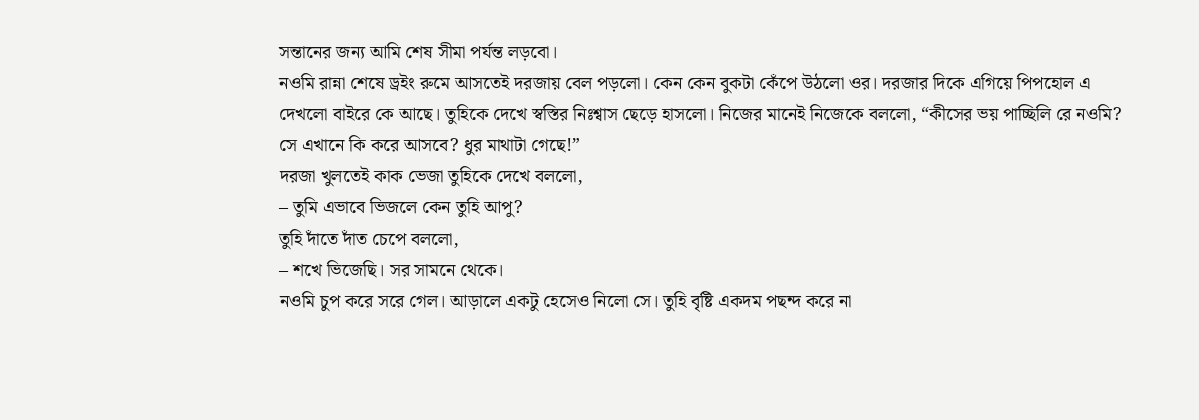সন্তানের জন্য আমি শেষ সীমা পর্যন্ত লড়বো।
নওমি রান্না শেষে ড্রইং রুমে আসতেই দরজায় বেল পড়লো। কেন কেন বুকটা কেঁপে উঠলো ওর। দরজার দিকে এগিয়ে পিপহোল এ দেখলো বাইরে কে আছে। তুহিকে দেখে স্বস্তির নিঃশ্বাস ছেড়ে হাসলো। নিজের মানেই নিজেকে বললো, “কীসের ভয় পাচ্ছিলি রে নওমি? সে এখানে কি করে আসবে? ধুর মাথাটা গেছে!”
দরজা খুলতেই কাক ভেজা তুহিকে দেখে বললো,
– তুমি এভাবে ভিজলে কেন তুহি আপু?
তুহি দাঁতে দাঁত চেপে বললো,
– শখে ভিজেছি। সর সামনে থেকে।
নওমি চুপ করে সরে গেল। আড়ালে একটু হেসেও নিলো সে। তুহি বৃষ্টি একদম পছন্দ করে না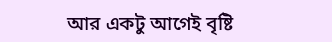আর একটু আগেই বৃষ্টি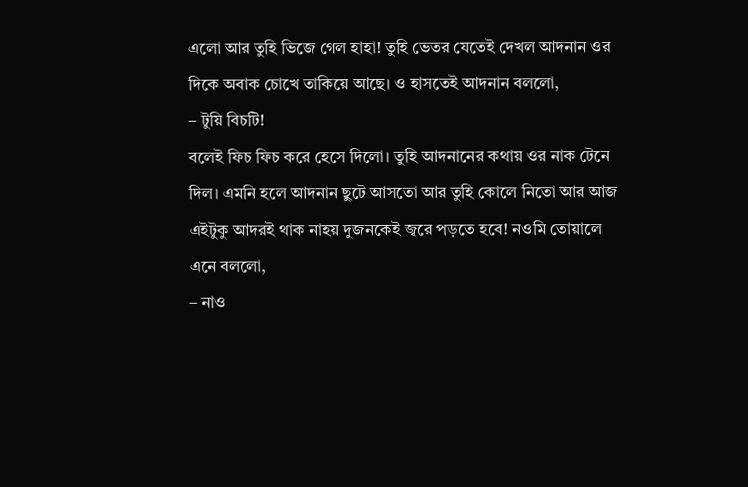এলো আর তুহি ভিজে গেল হাহা! তুহি ভেতর যেতেই দেখল আদনান ওর দিকে অবাক চোখে তাকিয়ে আছে। ও হাসতেই আদনান বললো,
– টুয়ি বিচটি!
বলেই ফিচ ফিচ করে হেসে দিলো। তুহি আদনানের কথায় ওর নাক টেনে দিল। এমনি হলে আদনান ছুটে আসতো আর তুহি কোলে নিতো আর আজ এইটুকু আদরই থাক নাহয় দুজনকেই জ্বরে পড়তে হবে! নওমি তোয়ালে এনে বললো,
– নাও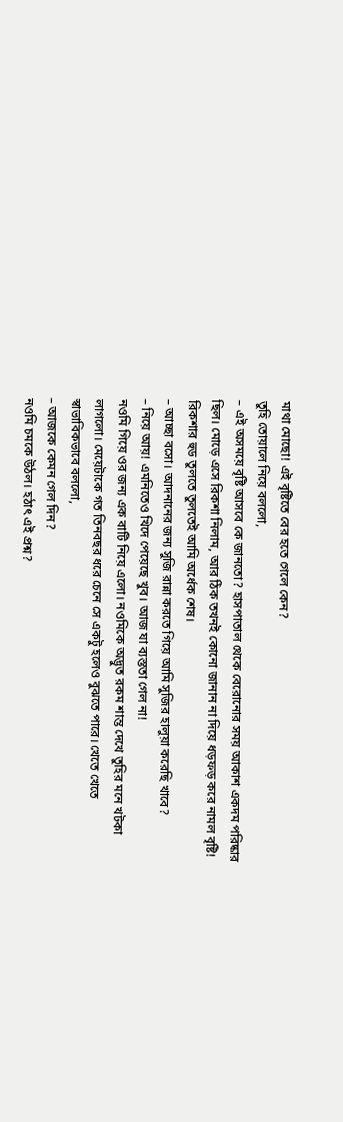মাথা মোছো! এই বৃষ্টিতে বের হতে গেলে কেন?
তুহি তোয়ালে নিয়ে বললো,
– এই অসময়ে বৃষ্টি আসবে কে জানতো? হাসপাতাল থেকে বেরোনোর সময় আকাশ একদম পরিষ্কার ছিল। মোড়ে এসে রিকশা নিলাম, আর ঠিক তখনই কোনো জানান না দিয়ে ধড়ফড় করে নামল বৃষ্টি! রিকশার হুড তুলতে তুলতেই আমি অর্ধেক শেষ।
– আচ্ছা বসো। আদনানের জন্য সুজি রান্না করতে গিয়ে আমি সুজির হালুয়া করেছি খাবে?
– নিয়ে আয়! এমনিতেও খিদে পেয়েছে খুব। আজ যা ব্যস্ততা গেল না!
নওমি গিয়ে ওর জন্য এক বাটি নিয়ে এলো। নওমিকে অদ্ভুত রকম শান্ত দেখে তুহির মনে খটকা লাগলো। মেয়েটাকে গত তিনবছর ধরে চেনে সে একটু হলেও বুঝতে পারে। খেতে খেতে স্বাভাবিকভাবে বললো,
– আজকে কেমন গেল দিন?
নওমি চমকে উঠল। হঠাৎ এই প্রশ্ন?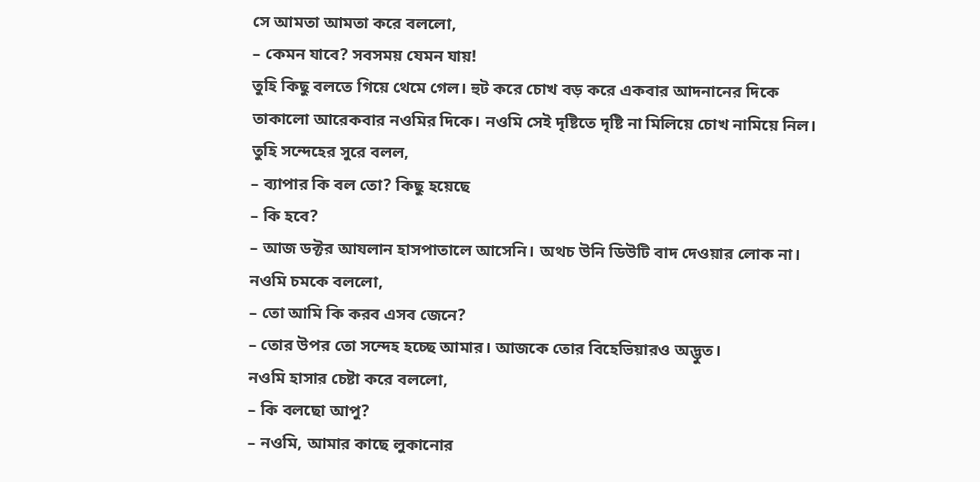সে আমতা আমতা করে বললো,
– কেমন যাবে? সবসময় যেমন যায়!
তুহি কিছু বলতে গিয়ে থেমে গেল। হুট করে চোখ বড় করে একবার আদনানের দিকে তাকালো আরেকবার নওমির দিকে। নওমি সেই দৃষ্টিতে দৃষ্টি না মিলিয়ে চোখ নামিয়ে নিল। তুহি সন্দেহের সুরে বলল,
– ব্যাপার কি বল তো? কিছু হয়েছে
– কি হবে?
– আজ ডক্টর আযলান হাসপাতালে আসেনি। অথচ উনি ডিউটি বাদ দেওয়ার লোক না।
নওমি চমকে বললো,
– তো আমি কি করব এসব জেনে?
– তোর উপর তো সন্দেহ হচ্ছে আমার। আজকে তোর বিহেভিয়ারও অদ্ভুত।
নওমি হাসার চেষ্টা করে বললো,
– কি বলছো আপু?
– নওমি, আমার কাছে লুকানোর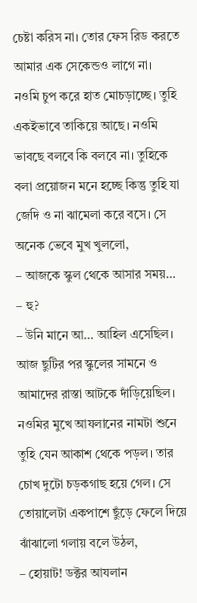চেষ্টা করিস না। তোর ফেস রিড করতে আমার এক সেকেন্ডও লাগে না।
নওমি চুপ করে হাত মোচড়াচ্ছে। তুহি একইভাবে তাকিয়ে আছে। নওমি ভাবছে বলবে কি বলবে না। তুহিকে বলা প্রয়োজন মনে হচ্ছে কিন্তু তুহি যা জেদি ও না ঝামেলা করে বসে। সে অনেক ভেবে মুখ খুললো,
– আজকে স্কুল থেকে আসার সময়…
– হু?
– উনি মানে আ… আহিল এসেছিল। আজ ছুটির পর স্কুলের সামনে ও আমাদের রাস্তা আটকে দাঁড়িয়েছিল।
নওমির মুখে আযলানের নামটা শুনে তুহি যেন আকাশ থেকে পড়ল। তার চোখ দুটো চড়কগাছ হয়ে গেল। সে তোয়ালেটা একপাশে ছুঁড়ে ফেলে দিয়ে ঝাঁঝালো গলায় বলে উঠল,
– হোয়াট! ডক্টর আযলান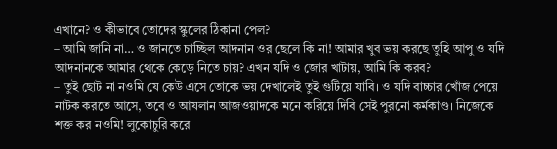এখানে? ও কীভাবে তোদের স্কুলের ঠিকানা পেল?
– আমি জানি না… ও জানতে চাচ্ছিল আদনান ওর ছেলে কি না! আমার খুব ভয় করছে তুহি আপু ও যদি আদনানকে আমার থেকে কেড়ে নিতে চায়? এখন যদি ও জোর খাটায়, আমি কি করব?
– তুই ছোট না নওমি যে কেউ এসে তোকে ভয় দেখালেই তুই গুটিয়ে যাবি। ও যদি বাচ্চার খোঁজ পেয়ে নাটক করতে আসে, তবে ও আযলান আজওয়াদকে মনে করিয়ে দিবি সেই পুরনো কর্মকাণ্ড। নিজেকে শক্ত কর নওমি! লুকোচুরি করে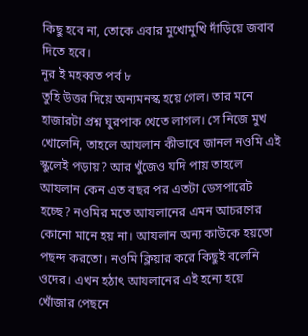কিছু হবে না, তোকে এবার মুখোমুখি দাঁড়িয়ে জবাব দিতে হবে।
নূর ই মহব্বত পর্ব ৮
তুহি উত্তর দিয়ে অন্যমনস্ক হয়ে গেল। তার মনে হাজারটা প্রশ্ন ঘুরপাক খেতে লাগল। সে নিজে মুখ খোলেনি, তাহলে আযলান কীভাবে জানল নওমি এই স্কুলেই পড়ায়? আর খুঁজেও যদি পায় তাহলে আযলান কেন এত বছর পর এতটা ডেসপারেট হচ্ছে? নওমির মতে আযলানের এমন আচরণের কোনো মানে হয় না। আযলান অন্য কাউকে হয়তো পছন্দ করতো। নওমি ক্লিয়ার করে কিছুই বলেনি ওদের। এখন হঠাৎ আযলানের এই হন্যে হয়ে খোঁজার পেছনে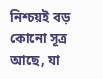নিশ্চয়ই বড় কোনো সূত্র আছে, যা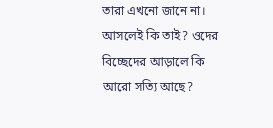তারা এখনো জানে না। আসলেই কি তাই? ওদের বিচ্ছেদের আড়ালে কি আরো সত্যি আছে?